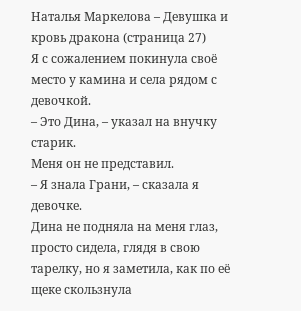Наталья Маркелова – Девушка и кровь дракона (страница 27)
Я с сожалением покинула своё место у камина и села рядом с девочкой.
– Это Дина, – указал на внучку старик.
Меня он не представил.
– Я знала Грани, – сказала я девочке.
Дина не подняла на меня глаз, просто сидела, глядя в свою тарелку, но я заметила, как по её щеке скользнула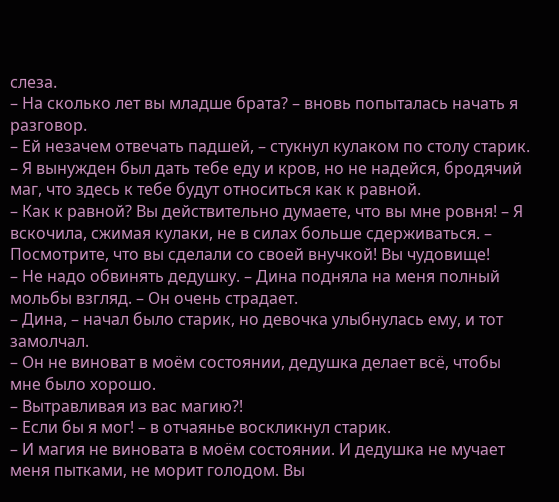слеза.
– На сколько лет вы младше брата? – вновь попыталась начать я разговор.
– Ей незачем отвечать падшей, – стукнул кулаком по столу старик. – Я вынужден был дать тебе еду и кров, но не надейся, бродячий маг, что здесь к тебе будут относиться как к равной.
– Как к равной? Вы действительно думаете, что вы мне ровня! – Я вскочила, сжимая кулаки, не в силах больше сдерживаться. – Посмотрите, что вы сделали со своей внучкой! Вы чудовище!
– Не надо обвинять дедушку. – Дина подняла на меня полный мольбы взгляд. – Он очень страдает.
– Дина, – начал было старик, но девочка улыбнулась ему, и тот замолчал.
– Он не виноват в моём состоянии, дедушка делает всё, чтобы мне было хорошо.
– Вытравливая из вас магию?!
– Если бы я мог! – в отчаянье воскликнул старик.
– И магия не виновата в моём состоянии. И дедушка не мучает меня пытками, не морит голодом. Вы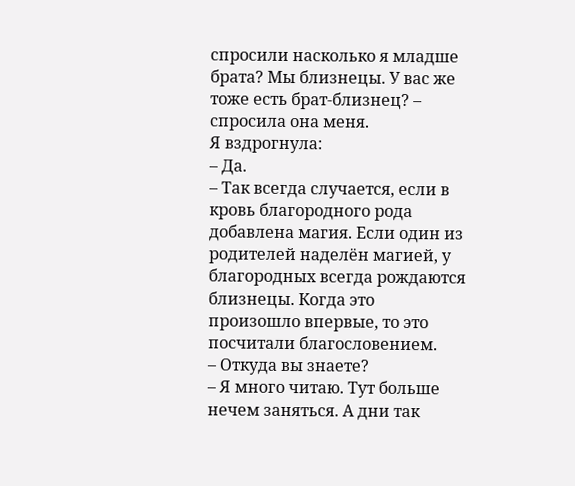спросили насколько я младше брата? Мы близнецы. У вас же тоже есть брат-близнец? – спросила она меня.
Я вздрогнула:
– Да.
– Так всегда случается, если в кровь благородного рода добавлена магия. Если один из родителей наделён магией, у благородных всегда рождаются близнецы. Когда это произошло впервые, то это посчитали благословением.
– Откуда вы знаете?
– Я много читаю. Тут больше нечем заняться. А дни так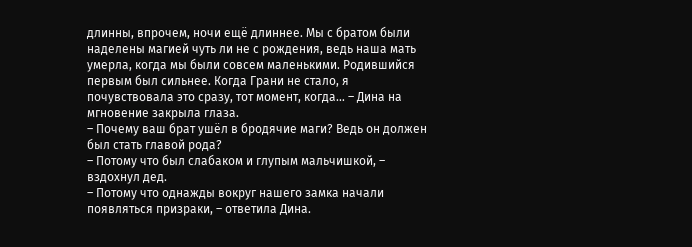длинны, впрочем, ночи ещё длиннее. Мы с братом были наделены магией чуть ли не с рождения, ведь наша мать умерла, когда мы были совсем маленькими. Родившийся первым был сильнее. Когда Грани не стало, я почувствовала это сразу, тот момент, когда… – Дина на мгновение закрыла глаза.
– Почему ваш брат ушёл в бродячие маги? Ведь он должен был стать главой рода?
– Потому что был слабаком и глупым мальчишкой, – вздохнул дед.
– Потому что однажды вокруг нашего замка начали появляться призраки, – ответила Дина.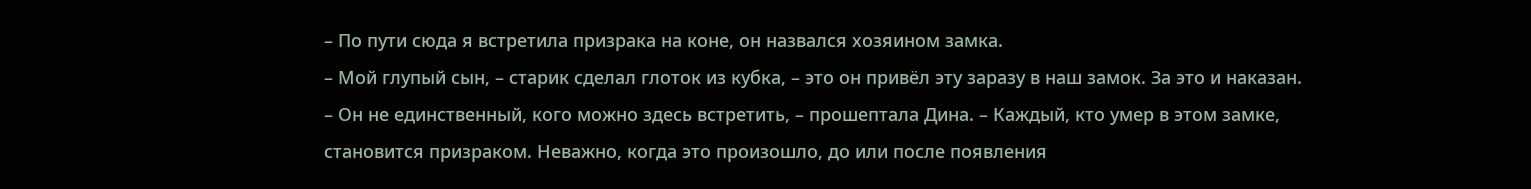– По пути сюда я встретила призрака на коне, он назвался хозяином замка.
– Мой глупый сын, – старик сделал глоток из кубка, – это он привёл эту заразу в наш замок. За это и наказан.
– Он не единственный, кого можно здесь встретить, – прошептала Дина. – Каждый, кто умер в этом замке, становится призраком. Неважно, когда это произошло, до или после появления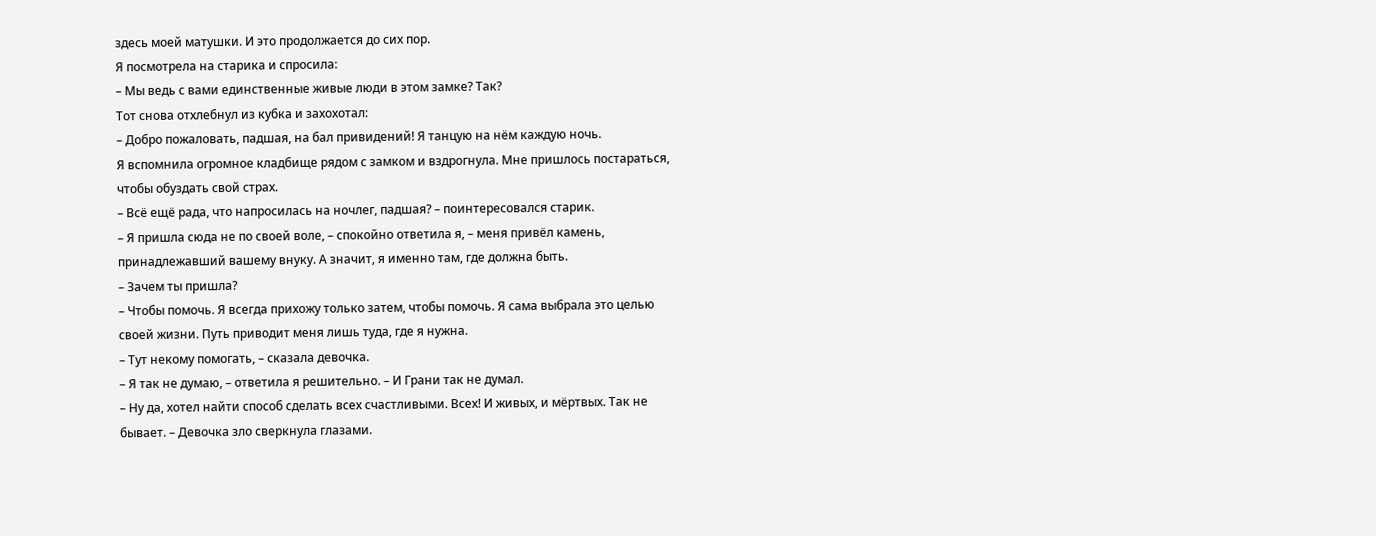здесь моей матушки. И это продолжается до сих пор.
Я посмотрела на старика и спросила:
– Мы ведь с вами единственные живые люди в этом замке? Так?
Тот снова отхлебнул из кубка и захохотал:
– Добро пожаловать, падшая, на бал привидений! Я танцую на нём каждую ночь.
Я вспомнила огромное кладбище рядом с замком и вздрогнула. Мне пришлось постараться, чтобы обуздать свой страх.
– Всё ещё рада, что напросилась на ночлег, падшая? – поинтересовался старик.
– Я пришла сюда не по своей воле, – спокойно ответила я, – меня привёл камень, принадлежавший вашему внуку. А значит, я именно там, где должна быть.
– Зачем ты пришла?
– Чтобы помочь. Я всегда прихожу только затем, чтобы помочь. Я сама выбрала это целью своей жизни. Путь приводит меня лишь туда, где я нужна.
– Тут некому помогать, – сказала девочка.
– Я так не думаю, – ответила я решительно. – И Грани так не думал.
– Ну да, хотел найти способ сделать всех счастливыми. Всех! И живых, и мёртвых. Так не бывает. – Девочка зло сверкнула глазами.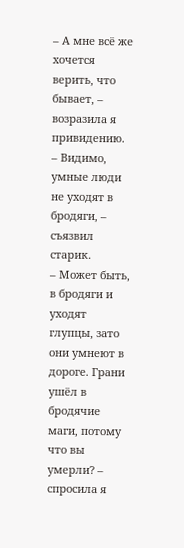– А мне всё же хочется верить, что бывает, – возразила я привидению.
– Видимо, умные люди не уходят в бродяги, – съязвил старик.
– Может быть, в бродяги и уходят глупцы, зато они умнеют в дороге. Грани ушёл в бродячие маги, потому что вы умерли? – спросила я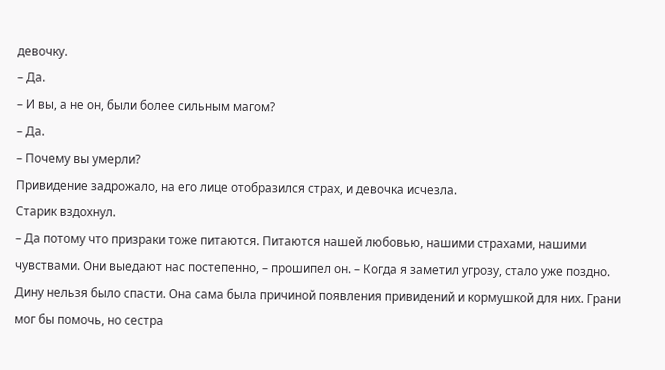девочку.
– Да.
– И вы, а не он, были более сильным магом?
– Да.
– Почему вы умерли?
Привидение задрожало, на его лице отобразился страх, и девочка исчезла.
Старик вздохнул.
– Да потому что призраки тоже питаются. Питаются нашей любовью, нашими страхами, нашими чувствами. Они выедают нас постепенно, – прошипел он. – Когда я заметил угрозу, стало уже поздно. Дину нельзя было спасти. Она сама была причиной появления привидений и кормушкой для них. Грани мог бы помочь, но сестра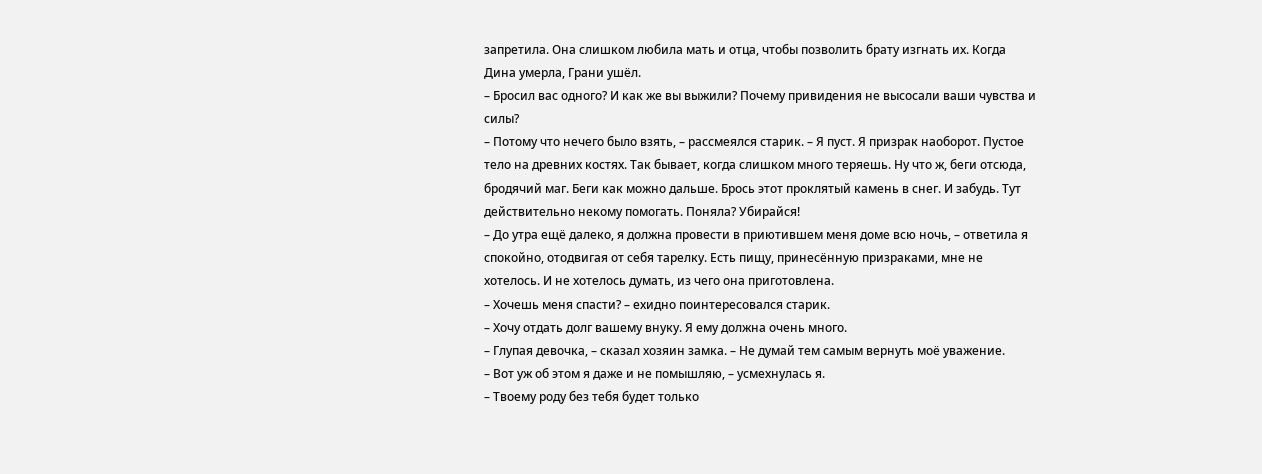запретила. Она слишком любила мать и отца, чтобы позволить брату изгнать их. Когда Дина умерла, Грани ушёл.
– Бросил вас одного? И как же вы выжили? Почему привидения не высосали ваши чувства и силы?
– Потому что нечего было взять, – рассмеялся старик. – Я пуст. Я призрак наоборот. Пустое тело на древних костях. Так бывает, когда слишком много теряешь. Ну что ж, беги отсюда, бродячий маг. Беги как можно дальше. Брось этот проклятый камень в снег. И забудь. Тут действительно некому помогать. Поняла? Убирайся!
– До утра ещё далеко, я должна провести в приютившем меня доме всю ночь, – ответила я спокойно, отодвигая от себя тарелку. Есть пищу, принесённую призраками, мне не хотелось. И не хотелось думать, из чего она приготовлена.
– Хочешь меня спасти? – ехидно поинтересовался старик.
– Хочу отдать долг вашему внуку. Я ему должна очень много.
– Глупая девочка, – сказал хозяин замка. – Не думай тем самым вернуть моё уважение.
– Вот уж об этом я даже и не помышляю, – усмехнулась я.
– Твоему роду без тебя будет только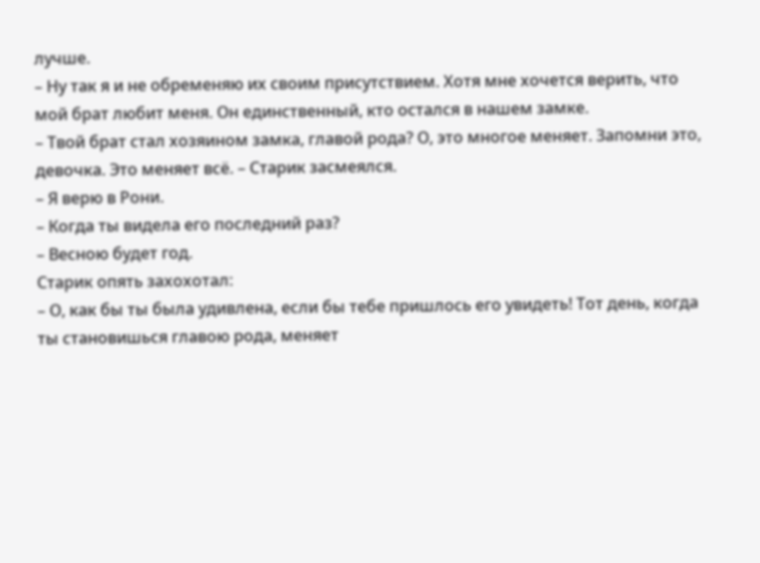лучше.
– Ну так я и не обременяю их своим присутствием. Хотя мне хочется верить, что мой брат любит меня. Он единственный, кто остался в нашем замке.
– Твой брат стал хозяином замка, главой рода? О, это многое меняет. Запомни это, девочка. Это меняет всё. – Старик засмеялся.
– Я верю в Рони.
– Когда ты видела его последний раз?
– Весною будет год.
Старик опять захохотал:
– О, как бы ты была удивлена, если бы тебе пришлось его увидеть! Тот день, когда ты становишься главою рода, меняет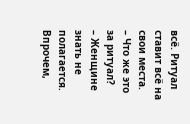всё. Ритуал ставит всё на свои места.
– Что же это за ритуал?
– Женщине знать не полагается. Впрочем,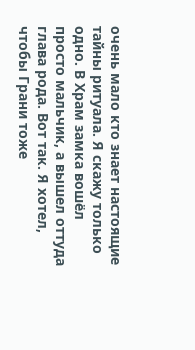очень мало кто знает настоящие тайны ритуала. Я скажу только одно. В Храм замка вошёл просто мальчик, а вышел оттуда глава рода. Вот так. Я хотел, чтобы Грани тоже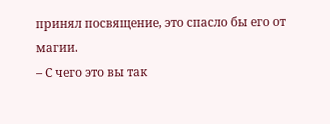принял посвящение, это спасло бы его от магии.
– С чего это вы так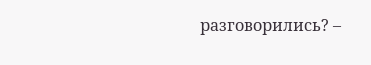разговорились? –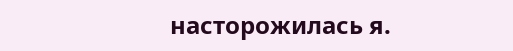насторожилась я.